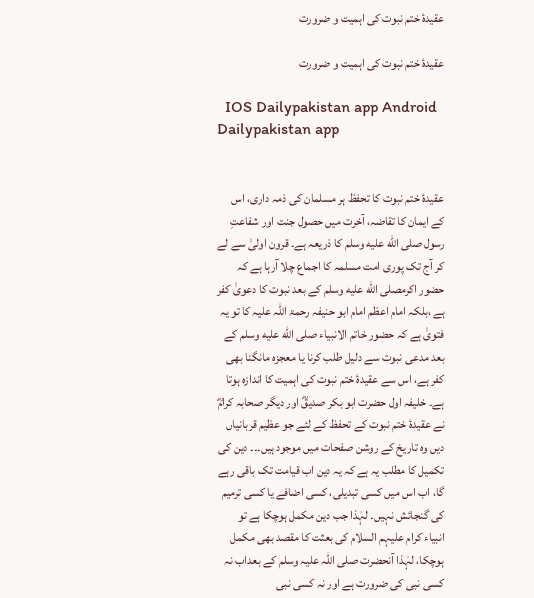عقیدۂ ختم نبوت کی اہمیت و ضرورت

عقیدۂ ختم نبوت کی اہمیت و ضرورت

  IOS Dailypakistan app Android Dailypakistan app


عقیدۂ ختم نبوت کا تحفظ ہر مسلمان کی ذمہ داری، اس کے ایمان کا تقاضہ، آخرت میں حصول جنت اور شفاعتِ رسول صلى الله عليه وسلم کا ذریعہ ہے۔ قرون اولیٰ سے لے کر آج تک پوری امت مسلمہ کا اجماع چلا آرہا ہے کہ حضور اکرمصلى الله عليه وسلم کے بعد نبوت کا دعویٰ کفر ہے ،بلکہ امام اعظم امام ابو حنیفہ رحمۃ اللہ علیہ کا تو یہ فتویٰ ہے کہ حضور خاتم الانبیاء صلى الله عليه وسلم کے بعد مدعی نبوت سے دلیل طلب کرنا یا معجزہ مانگنا بھی کفر ہے، اس سے عقیدۂ ختم نبوت کی اہمیت کا اندازہ ہوتا ہے۔ خلیفہ اول حضرت ابو بکر صدیقؓ اور دیگر صحابہ کرامؓ نے عقیدۂ ختم نبوت کے تحفظ کے لئے جو عظیم قربانیاں دیں وہ تاریخ کے روشن صفحات میں موجود ہیں۔۔۔ دین کی تکمیل کا مطلب یہ ہے کہ یہ دین اب قیامت تک باقی رہے گا، اب اس میں کسی تبدیلی، کسی اضافے یا کسی ترمیم کی گنجائش نہیں۔ لہٰذا جب دین مکمل ہوچکا ہے تو انبیاء کرام علیہم السلام کی بعثت کا مقصد بھی مکمل ہوچکا، لہٰذا آنحضرت صلی اللہ علیہ وسلم کے بعداب نہ کسی نبی کی ضرورت ہے اور نہ کسی نبی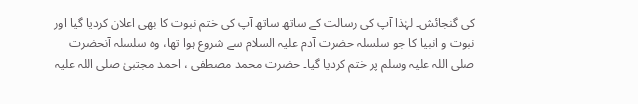کی گنجائش۔ لہٰذا آپ کی رسالت کے ساتھ ساتھ آپ کی ختم نبوت کا بھی اعلان کردیا گیا اور نبوت و انبیا کا جو سلسلہ حضرت آدم علیہ السلام سے شروع ہوا تھا، وہ سلسلہ آنحضرت صلی اللہ علیہ وسلم پر ختم کردیا گیا۔ حضرت محمد مصطفی ، احمد مجتبیٰ صلی اللہ علیہ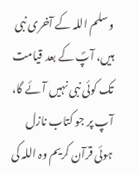وسلم اللہ کے آخری نبی ہیں، آپؐ کے بعد قیامت تک کوئی نبی نہیں آئے گا، آپ پر جو کتاب نازل ہوئی قرآن کریم وہ اللہ کی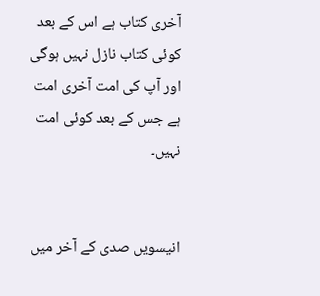آخری کتاب ہے اس کے بعد کوئی کتاب نازل نہیں ہوگی اور آپ کی امت آخری امت ہے جس کے بعد کوئی امت نہیں۔


انیسویں صدی کے آخر میں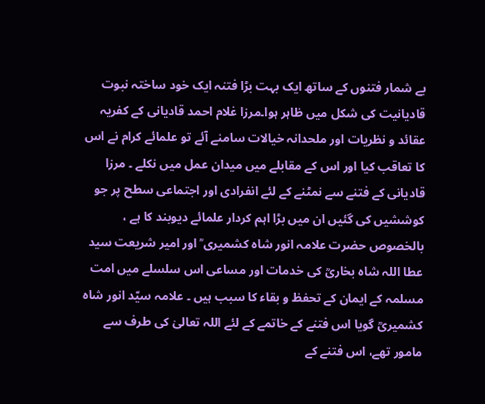بے شمار فتنوں کے ساتھ ایک بہت بڑا فتنہ ایک خود ساختہ نبوت قادیانیت کی شکل میں ظاہر ہوا۔مرزا غلام احمد قادیانی کے کفریہ عقائد و نظریات اور ملحدانہ خیالات سامنے آئے تو علمائے کرام نے اس کا تعاقب کیا اور اس کے مقابلے میں میدان عمل میں نکلے ۔ مرزا قادیانی کے فتنے سے نمٹنے کے لئے انفرادی اور اجتماعی سطح پر جو کوششیں کی گئیں ان میں بڑا اہم کردار علمائے دیوبند کا ہے ، بالخصوص حضرت علامہ انور شاہ کشمیری ؒ اور امیر شریعت سید عطا اللہ شاہ بخاریؒ کی خدمات اور مساعی اس سلسلے میں امت مسلمہ کے ایمان کے تحفظ و بقاء کا سبب ہیں ۔ علامہ سیّد انور شاہ کشمیریؒ گویا اس فتنے کے خاتمے کے لئے اللہ تعالیٰ کی طرف سے مامور تھے، اس فتنے کے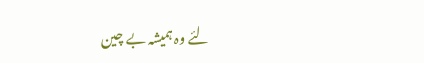لئے وہ ہمیشہ بے چین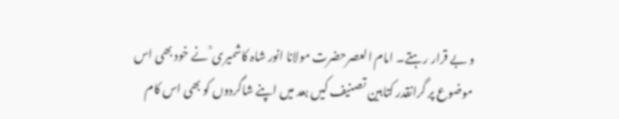و بے قرار رہتے۔ امام العصرحضرت مولانا انور شاہ کاشمیری ؒ نے خود بھی اس موضوع پر گرانقدر کتابین تصنیف کیں بعد میں اپنے شاگردوں کو بھی اس کام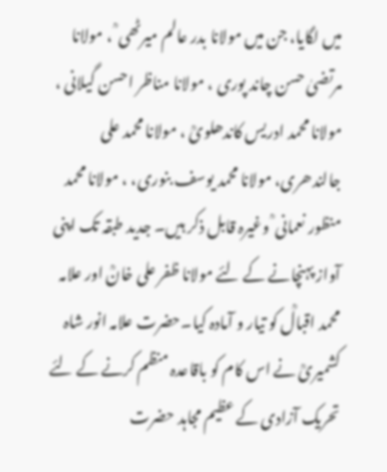میں لگایا، جن میں مولانا بدر عالم میرٹھی ؒ ، مولانا مرتضیٰ حسن چاند پوری ، مولانا مناظر احسن گیلانی ، مولانا محمد ادریس کاندھلویؒ ، مولانا محمد علی جالندھری، مولانا محمد یوسف بنوری، ، مولانا محمد منظور نعمانی ؒ وغیرہ قابل ذکر ہیں۔ جدید طبقہ تک اپنی آواز پہنچانے کے لئے مولانا ظفر علی خانؒ اور علامہ محمد اقبالؒ کو تیار و آمادہ کیا۔حضرت علامہ انور شاہ کشمیریؒ نے اس کام کو باقاعدہ منظم کرنے کے لئے تحریک آزادی کے عظیم مجاہد حضرت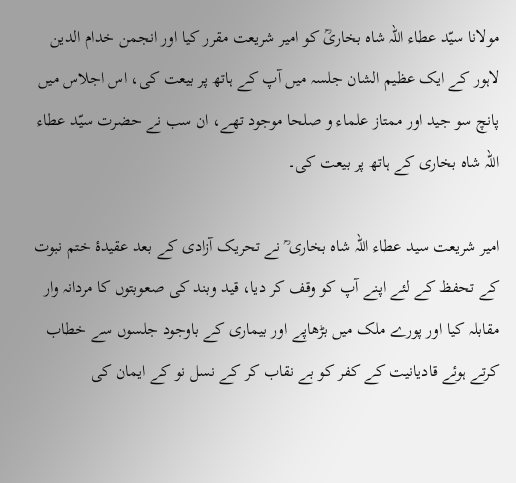مولانا سیّد عطاء اللہ شاہ بخاریؒ کو امیر شریعت مقرر کیا اور انجمن خدام الدین لاہور کے ایک عظیم الشان جلسہ میں آپ کے ہاتھ پر بیعت کی، اس اجلاس میں پانچ سو جید اور ممتاز علماء و صلحا موجود تھے، ان سب نے حضرت سیّد عطاء اللہ شاہ بخاری کے ہاتھ پر بیعت کی۔

امیر شریعت سید عطاء اللہ شاہ بخاری ؒ نے تحریک آزادی کے بعد عقیدۂ ختم نبوت کے تحفظ کے لئے اپنے آپ کو وقف کر دیا، قید وبند کی صعوبتوں کا مردانہ وار مقابلہ کیا اور پورے ملک میں بڑھاپے اور بیماری کے باوجود جلسوں سے خطاب کرتے ہوئے قادیانیت کے کفر کو بے نقاب کر کے نسل نو کے ایمان کی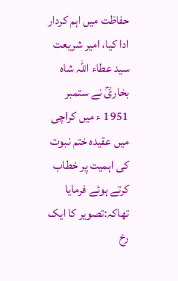حفاظت میں اہم کردار ادا کیا، امیر شریعت سید عطاء اللہ شاہ بخاریؒ نے ستمبر 1951 ء میں کراچی میں عقیدہ ختم نبوت کی اہمیت پر خطاب کرتے ہوئے فرمایا تھاکہ:تصویر کا ایک رخ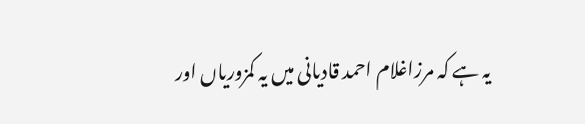یہ ہے کہ مرزاغلام احمد قادیانی میں یہ کمزوریاں اور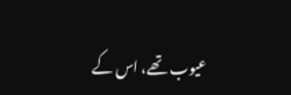عیوب تھے، اس کے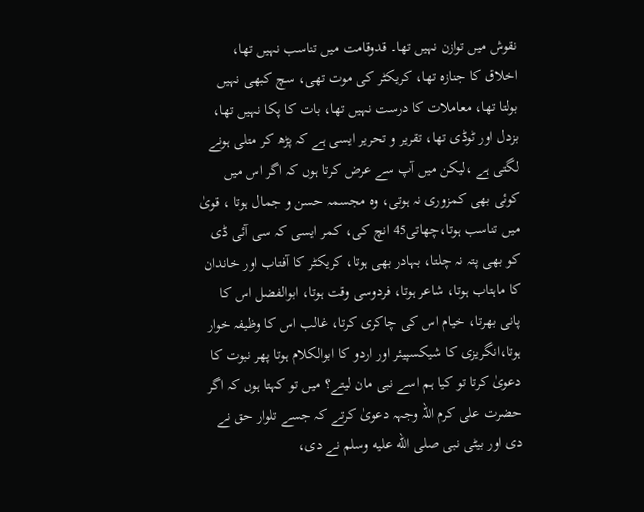نقوش میں توازن نہیں تھا۔ قدوقامت میں تناسب نہیں تھا، اخلاق کا جنازہ تھا، کریکٹر کی موت تھی، سچ کبھی نہیں بولتا تھا، معاملات کا درست نہیں تھا، بات کا پکا نہیں تھا، بزدل اور ٹوڈی تھا، تقریر و تحریر ایسی ہے کہ پڑھ کر متلی ہونے لگتی ہے ،لیکن میں آپ سے عرض کرتا ہوں کہ اگر اس میں کوئی بھی کمزوری نہ ہوتی، وہ مجسمہ حسن و جمال ہوتا ، قویٰ میں تناسب ہوتا،چھاتی45 انچ کی، کمر ایسی کہ سی آئی ڈی کو بھی پتہ نہ چلتا، بہادر بھی ہوتا، کریکٹر کا آفتاب اور خاندان کا ماہتاب ہوتا، شاعر ہوتا، فردوسی وقت ہوتا، ابوالفضل اس کا پانی بھرتا، خیام اس کی چاکری کرتا، غالب اس کا وظیفہ خوار ہوتا،انگریزی کا شیکسپیئر اور اردو کا ابوالکلام ہوتا پھر نبوت کا دعویٰ کرتا تو کیا ہم اسے نبی مان لیتے؟ میں تو کہتا ہوں کہ اگر حضرت علی کرم اللہ وجہہ دعویٰ کرتے کہ جسے تلوار حق نے دی اور بیٹی نبی صلى الله عليه وسلم نے دی،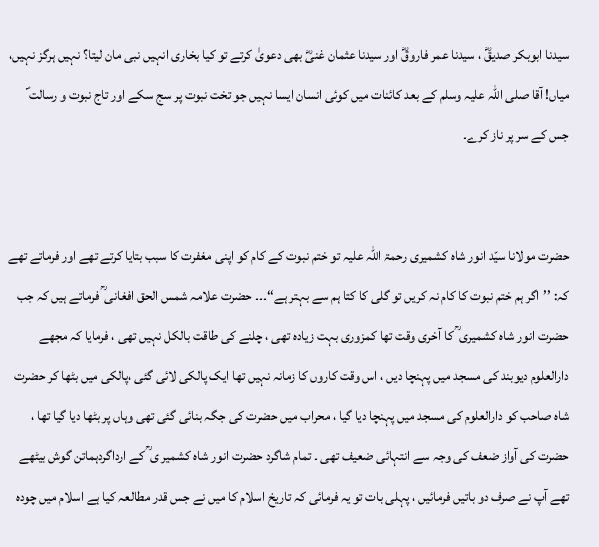سیدنا ابوبکر صدیقؓ ، سیدنا عمر فاروقؓ اور سیدنا عثمان غنیؓ بھی دعویٰ کرتے تو کیا بخاری انہیں نبی مان لیتا؟ نہیں ہرگز نہیں، میاں! آقا صلی اللہ علیہ وسلم کے بعد کائنات میں کوئی انسان ایسا نہیں جو تخت نبوت پر سج سکے اور تاج نبوت و رسالت ؐ جس کے سر پر ناز کرے۔


حضرت مولانا سیّد انور شاہ کشمیری رحمۃ اللہ علیہ تو ختم نبوت کے کام کو اپنی مغفرت کا سبب بتایا کرتے تھے اور فرماتے تھے کہ: ’’اگر ہم ختم نبوت کا کام نہ کریں تو گلی کا کتا ہم سے بہتر ہے‘‘۔۔۔ حضرت علامہ شمس الحق افغانی ؒ فرماتے ہیں کہ جب حضرت انور شاہ کشمیری ؒ کا آخری وقت تھا کمزوری بہت زیادہ تھی ، چلنے کی طاقت بالکل نہیں تھی ، فرمایا کہ مجھے دارالعلوم دیوبند کی مسجد میں پہنچا دیں ، اس وقت کاروں کا زمانہ نہیں تھا ایک پالکی لائی گئی ،پالکی میں بٹھا کر حضرت شاہ صاحب کو دارالعلوم کی مسجد میں پہنچا دیا گیا ، محراب میں حضرت کی جگہ بنائی گئی تھی وہاں پر بٹھا دیا گیا تھا ، حضرت کی آواز ضعف کی وجہ سے انتہائی ضعیف تھی ۔ تمام شاگرد حضرت انور شاہ کشمیر ی ؒ کے ارداگردہماتن گوش بیٹھے تھے آپ نے صرف دو باتیں فرمائیں ، پہلی بات تو یہ فرمائی کہ تاریخ اسلام کا میں نے جس قدر مطالعہ کیا ہے اسلام میں چودہ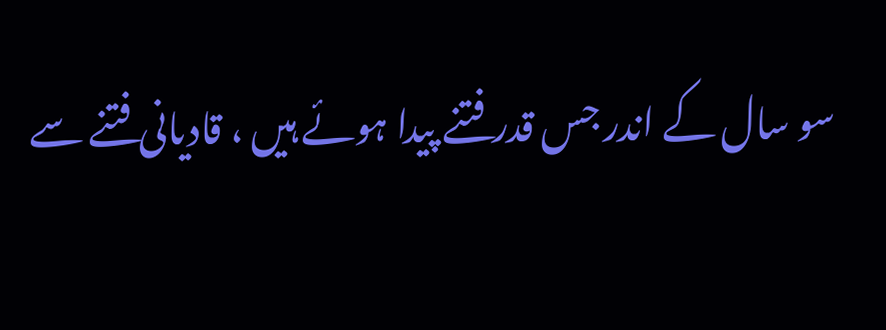سو سال کے اندر جس قدر فتنے پیدا ہوئے ہیں ، قادیانی فتنے سے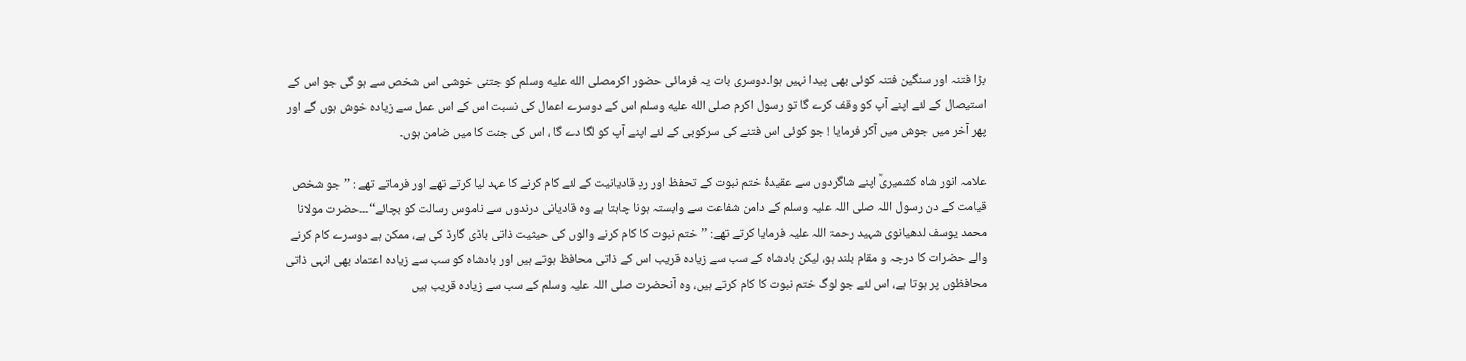بڑا فتنہ اور سنگین فتنہ کوئی بھی پیدا نہیں ہوا۔دوسری بات یہ فرمائی حضور اکرمصلى الله عليه وسلم کو جتنی خوشی اس شخص سے ہو گی جو اس کے استیصال کے لئے اپنے آپ کو وقف کرے گا تو رسول اکرم صلى الله عليه وسلم اس کے دوسرے اعمال کی نسبت اس کے اس عمل سے زیادہ خوش ہوں گے اور پھر آخر میں جوش میں آکر فرمایا ! جو کوئی اس فتنے کی سرکوبی کے لئے اپنے آپ کو لگا دے گا ، اس کی جنت کا میں ضامن ہوں۔

علامہ انور شاہ کشمیریؒ اپنے شاگردوں سے عقیدۂ ختم نبوت کے تحفظ اور ردِ قادیانیت کے لئے کام کرنے کا عہد لیا کرتے تھے اور فرماتے تھے : ’’جو شخص قیامت کے دن رسول اللہ صلی اللہ علیہ وسلم کے دامن شفاعت سے وابستہ ہونا چاہتا ہے وہ قادیانی درندوں سے ناموس رسالت کو بچائے‘‘۔۔۔حضرت مولانا محمد یوسف لدھیانوی شہید رحمۃ اللہ علیہ فرمایا کرتے تھے: ’’ختم نبوت کا کام کرنے والوں کی حیثیت ذاتی باڈی گارڈ کی ہے، ممکن ہے دوسرے کام کرنے والے حضرات کا درجہ و مقام بلند ہو، لیکن بادشاہ کے سب سے زیادہ قریب اس کے ذاتی محافظ ہوتے ہیں اور بادشاہ کو سب سے زیادہ اعتماد بھی انہی ذاتی محافظوں پر ہوتا ہے، اس لئے جو لوگ ختم نبوت کا کام کرتے ہیں، وہ آنحضرت صلی اللہ علیہ وسلم کے سب سے زیادہ قریب ہیں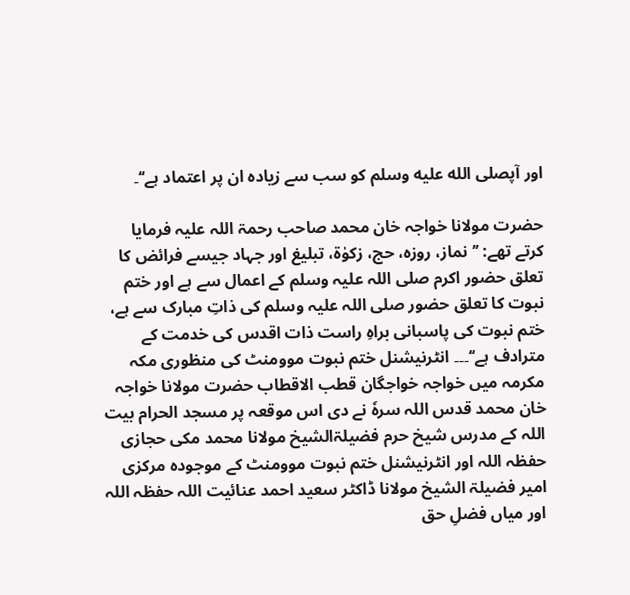اور آپصلى الله عليه وسلم کو سب سے زیادہ ان پر اعتماد ہے‘‘۔

حضرت مولانا خواجہ خان محمد صاحب رحمۃ اللہ علیہ فرمایا کرتے تھے: ’’نماز، روزہ، حج، زکوٰۃ، تبلیغ اور جہاد جیسے فرائض کا تعلق حضور اکرم صلی اللہ علیہ وسلم کے اعمال سے ہے اور ختم نبوت کا تعلق حضور صلی اللہ علیہ وسلم کی ذاتِ مبارک سے ہے، ختم نبوت کی پاسبانی براہِ راست ذات اقدس کی خدمت کے مترادف ہے‘‘۔۔۔ انٹرنیشنل ختم نبوت موومنٹ کی منظوری مکہ مکرمہ میں خواجہ خواجگان قطب الاقطاب حضرت مولانا خواجہ خان محمد قدس اللہ سرہٗ نے دی اس موقعہ پر مسجد الحرام بیت اللہ کے مدرس شیخ حرم فضیلۃالشیخ مولانا محمد مکی حجازی حفظہ اللہ اور انٹرنیشنل ختم نبوت موومنٹ کے موجودہ مرکزی امیر فضیلۃ الشیخ مولانا ڈاکٹر سعید احمد عنائیت اللہ حفظہ اللہ اور میاں فضلِ حق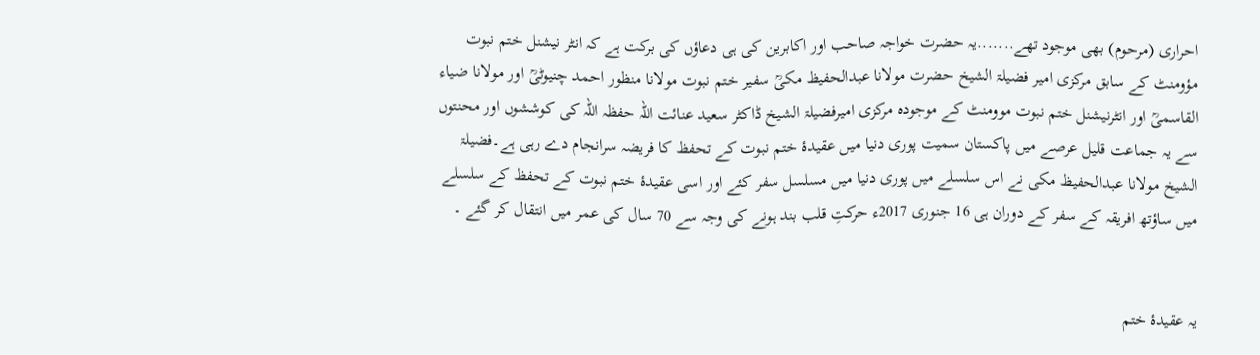احراری (مرحوم) بھی موجود تھے.......یہ حضرت خواجہ صاحب اور اکابرین کی ہی دعاؤں کی برکت ہے کہ انٹر نیشنل ختم نبوت مؤومنٹ کے سابق مرکزی امیر فضیلۃ الشیخ حضرت مولانا عبدالحفیظ مکیؒ سفیر ختم نبوت مولانا منظور احمد چنیوٹیؒ اور مولانا ضیاء القاسمیؒ اور انٹرنیشنل ختم نبوت موومنٹ کے موجودہ مرکزی امیرفضیلۃ الشیخ ڈاکٹر سعید عنائت اللہ حفظہ اللہ کی کوششوں اور محنتوں سے یہ جماعت قلیل عرصے میں پاکستان سمیت پوری دنیا میں عقیدۂ ختم نبوت کے تحفظ کا فریضہ سرانجام دے رہی ہے۔فضیلۃ الشیخ مولانا عبدالحفیظ مکی نے اس سلسلے میں پوری دنیا میں مسلسل سفر کئے اور اسی عقیدۂ ختم نبوت کے تحفظ کے سلسلے میں ساؤتھ افریقہ کے سفر کے دوران ہی 16 جنوری 2017ء حرکتِ قلب بند ہونے کی وجہ سے 70 سال کی عمر میں انتقال کر گئے ۔


یہ عقیدۂ ختم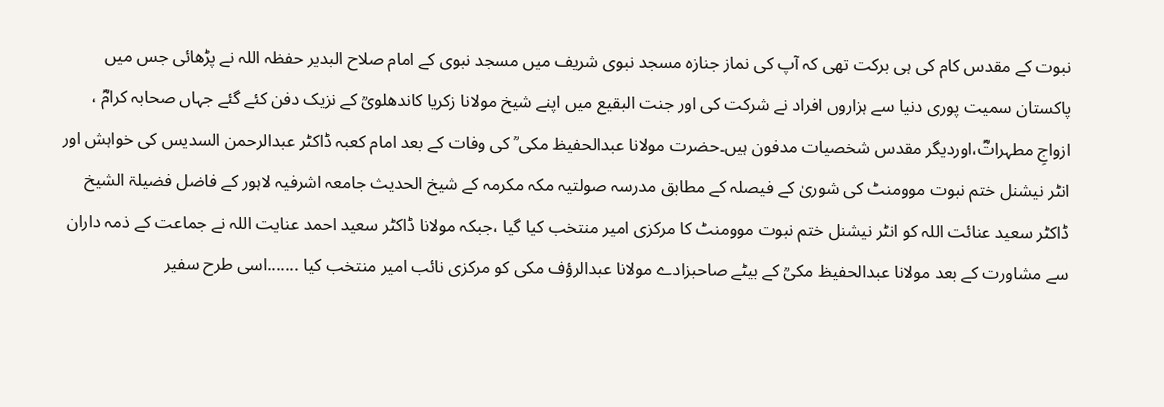نبوت کے مقدس کام کی ہی برکت تھی کہ آپ کی نماز جنازہ مسجد نبوی شریف میں مسجد نبوی کے امام صلاح البدیر حفظہ اللہ نے پڑھائی جس میں پاکستان سمیت پوری دنیا سے ہزاروں افراد نے شرکت کی اور جنت البقیع میں اپنے شیخ مولانا زکریا کاندھلویؒ کے نزیک دفن کئے گئے جہاں صحابہ کرامؓ ، ازواجِ مطہراتؓ،اوردیگر مقدس شخصیات مدفون ہیں۔حضرت مولانا عبدالحفیظ مکی ؒ کی وفات کے بعد امام کعبہ ڈاکٹر عبدالرحمن السدیس کی خواہش اور انٹر نیشنل ختم نبوت موومنٹ کی شوریٰ کے فیصلہ کے مطابق مدرسہ صولتیہ مکہ مکرمہ کے شیخ الحدیث جامعہ اشرفیہ لاہور کے فاضل فضیلۃ الشیخ ڈاکٹر سعید عنائت اللہ کو انٹر نیشنل ختم نبوت موومنٹ کا مرکزی امیر منتخب کیا گیا ،جبکہ مولانا ڈاکٹر سعید احمد عنایت اللہ نے جماعت کے ذمہ داران سے مشاورت کے بعد مولانا عبدالحفیظ مکیؒ کے بیٹے صاحبزادے مولانا عبدالرؤف مکی کو مرکزی نائب امیر منتخب کیا .......اسی طرح سفیر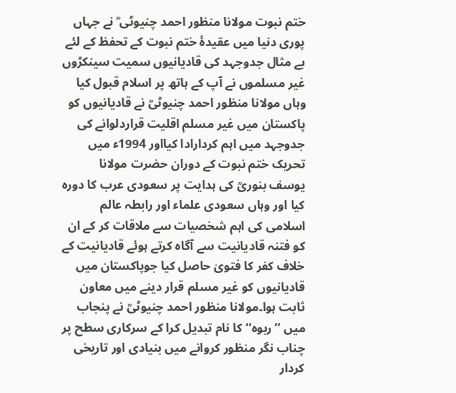ختم نبوت مولانا منظور احمد چنیوٹی ؒ نے جہاں پوری دنیا میں عقیدۂ ختم نبوت کے تحفظ کے لئے بے مثال جدوجہد کی قادیانیوں سمیت سینکڑوں غیر مسلموں نے آپ کے ہاتھ پر اسلام قبول کیا وہاں مولانا منظور احمد چنیوٹیؒ نے قادیانیوں کو پاکستان میں غیر مسلم اقلیت قراردلوانے کی جدوجہد میں اہم کردارادا کیااور 1994ء میں تحریک ختم نبوت کے دوران حضرت مولانا یوسف بنوریؒ کی ہدایت پر سعودی عرب کا دورہ کیا اور وہاں سعودی علماء اور رابطہ عالم اسلامی کی اہم شخصیات سے ملاقات کر کے ان کو فتنہ قادیانیت سے آگاہ کرتے ہوئے قادیانیت کے خلاف کفر کا فتویٰ حاصل کیا جوپاکستان میں قادیانیوں کو غیر مسلم قرار دینے میں معاون ثابت ہوا۔مولانا منظور احمد چنیوٹیؒ نے پنجاب میں ’’ربوہ‘‘ کا نام تبدیل کرا کے سرکاری سطح پر چناب نگر منظور کروانے میں بنیادی اور تاریخی کردار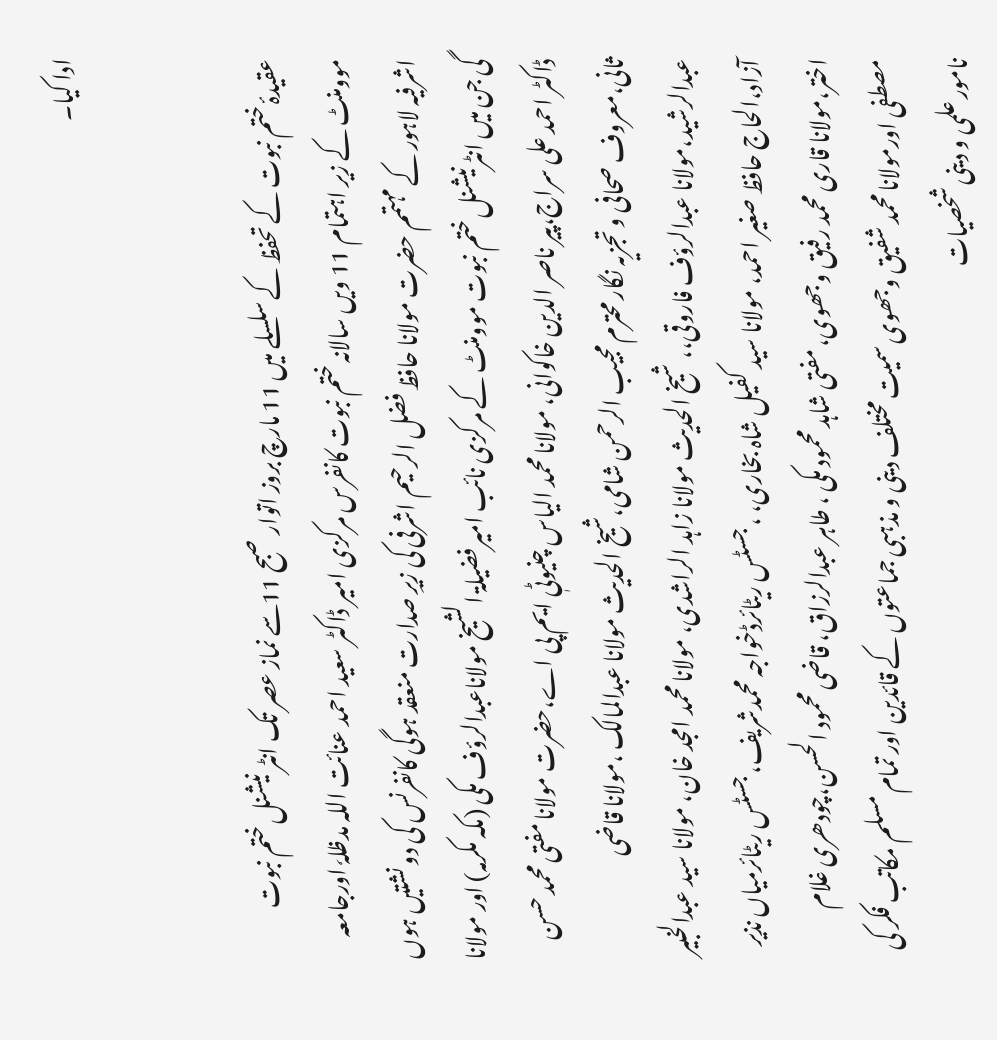ادا کیا۔


عقیدۂ ختم نبوت کے تحفظ کے سلسلے میں 11 مارچ بروز اتوار صبح 11سے نماز عصر تک انٹر نیشنل ختم نبوت موومنٹ کے زیر اہتمام 11 ویں سالانہ ختم نبوت کانفرس مرکزی امیر ڈاکٹر سعید احمد عنائت اللہ مدظلہٗ اورجامعہ اشرفیہ لاہور کے مہتمم حضرت مولانا حافظ فضل الرحیم اشرفی کی زیرِ صدارت منعقد ہوگی کانفرنس کی دو نشتیں ہوں گی جن میں انٹرنیشنل ختم نبوت موومنٹ کے مرکزی نائب امیرفضیلۃ الشیخ مولاناعبدالرؤف مکی (مکہ مکرمہ) اور مولانا ڈاکٹر احمد علی سراج،پیر ناصر الدین خاکوانی، مولانا محمد الیاس چنیوٹیٖ ایم پی اے،حضرت مولانا مفتی محمد حسن ثانی،معروف صحافی و تجزیہ نگار محترم مجیب الرحمن شامی،شیخ الحدیث مولانا عبدالمالک ،مولانا قاضی عبدالرشید،مولانا عبدالرؤف فاروقی،، شیخ الحدیث مولانا زاہد الراشدی، مولانا محمد امجد خان، مولانا سید عبدالخبیر آزاد،الحاج حافظ صغیر احمد، مولانا سید کفیل شاہ بخاری، ، جسٹس ریٹائرڈخواجہ محمدشریف، جسٹس ریٹائرمیاں نذیر اختر،مولانا قاری محمد رفیق وجھوی، مفتی شاہد محمود مکی ، طاہر عبدالرزاق، قاضی محمود الحسن،چودھری غلام مصطفی اورمولانا محمد شفیق وجھوی سمیت مختلف دینی و مذہبی جماعتوں کے قائدین اور تمام مسلم مکاتب فکر کی نامور علمی و دینی شخصیات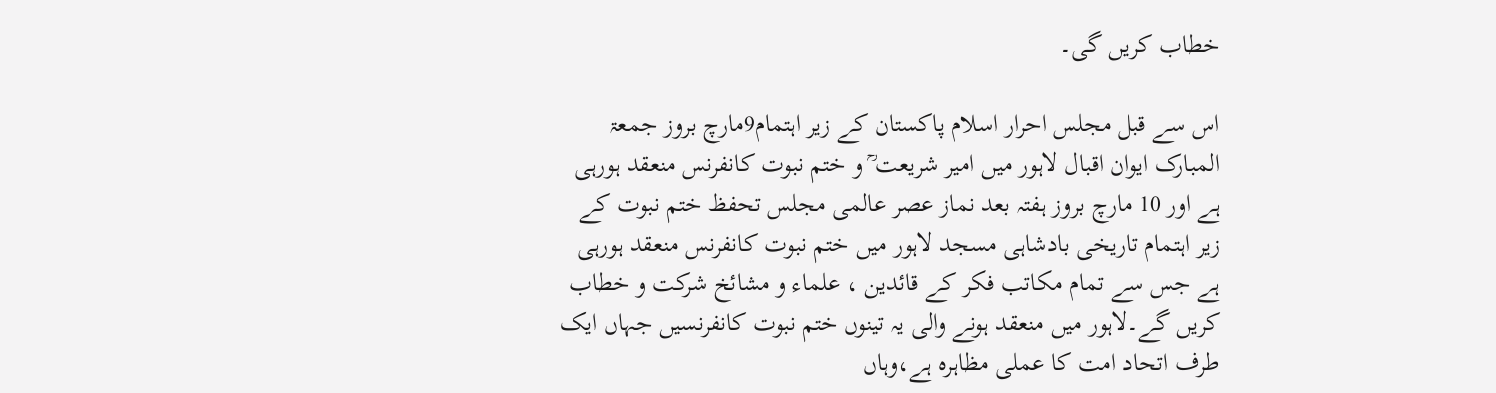خطاب کریں گی۔

اس سے قبل مجلس احرار اسلام پاکستان کے زیر اہتمام9مارچ بروز جمعۃ المبارک ایوان اقبال لاہور میں امیر شریعت ؒ و ختم نبوت کانفرنس منعقد ہورہی ہے اور 10 مارچ بروز ہفتہ بعد نماز عصر عالمی مجلس تحفظ ختم نبوت کے زیر اہتمام تاریخی بادشاہی مسجد لاہور میں ختم نبوت کانفرنس منعقد ہورہی ہے جس سے تمام مکاتب فکر کے قائدین ، علماء و مشائخ شرکت و خطاب کریں گے۔لاہور میں منعقد ہونے والی یہ تینوں ختم نبوت کانفرنسیں جہاں ایک طرف اتحاد امت کا عملی مظاہرہ ہے،وہاں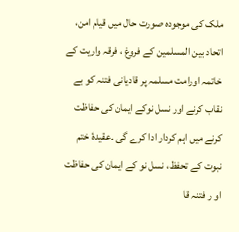ملک کی موجودہ صورت حال میں قیام امن، اتحاد بین المسلمین کے فروغ ، فرقہ واریت کے خاتمہ اورامت مسلمہ پر قادیانی فتنہ کو بے نقاب کرنے اور نسل نوکے ایمان کی حفاظت کرنے میں اہم کردار ادا کرے گی ۔عقیدۂ ختم نبوت کے تحفظ، نسل نو کے ایمان کی حفاظت او ر فتنہ قا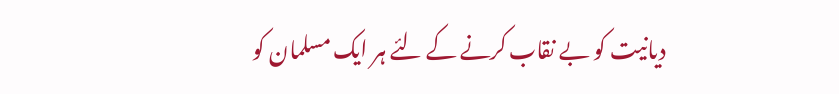دیانیت کو بے نقاب کرنے کے لئے ہر ایک مسلمان کو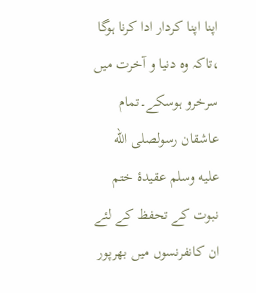اپنا اپنا کردار ادا کرنا ہوگا ،تاکہ وہ دنیا و آخرت میں سرخرو ہوسکے۔تمام عاشقان رسولصلى الله عليه وسلم عقیدۂ ختم نبوت کے تحفظ کے لئے ان کانفرنسوں میں بھرپور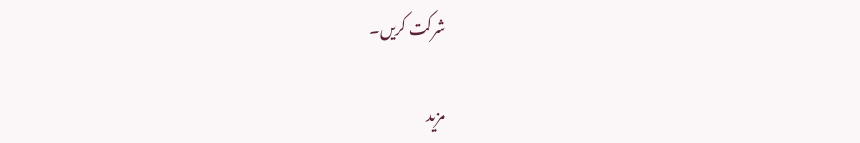شرکت کریں۔

مزید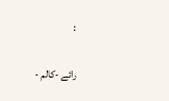:

رائے -کالم -